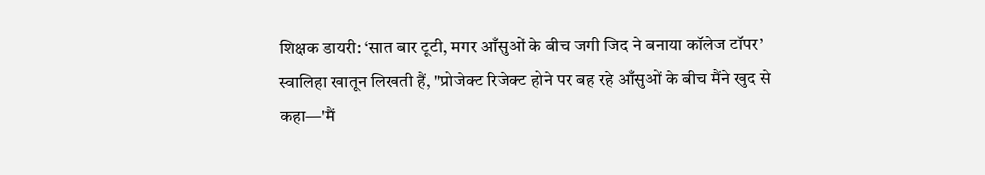शिक्षक डायरी: ‘सात बार टूटी, मगर आँसुओं के बीच जगी जिद ने बनाया कॉलेज टॉपर’
स्वालिहा खातून लिखती हैं, "प्रोजेक्ट रिजेक्ट होने पर बह रहे आँसुओं के बीच मैंने खुद से कहा—'मैं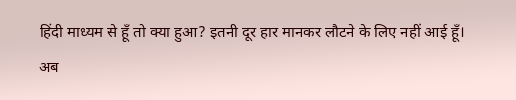हिंदी माध्यम से हूँ तो क्या हुआ? इतनी दूर हार मानकर लौटने के लिए नहीं आई हूँ। अब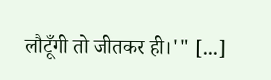लौटूँगी तो जीतकर ही।'" [...]